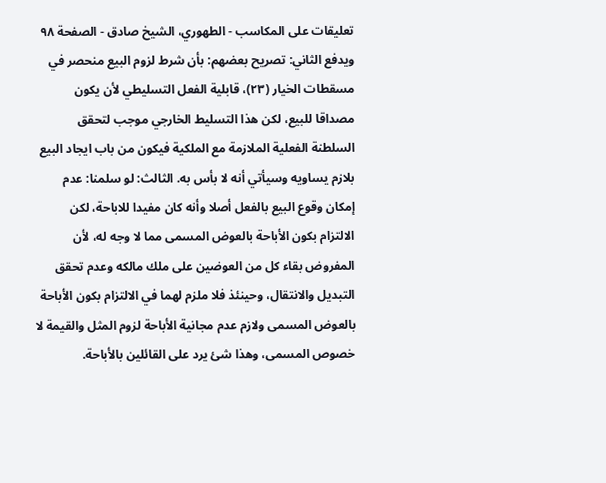تعليقات على المكاسب - الطهوري، الشيخ صادق - الصفحة ٩٨
ويدفع الثاني: تصريح بعضهم: بأن شرط لزوم البيع منحصر في مسقطات الخيار (٢٣)، قابلية الفعل التسليطي لأن يكون مصداقا للبيع، لكن هذا التسليط الخارجي موجب لتحقق السلطنة الفعلية الملازمة مع الملكية فيكون من باب ايجاد البيع بلازم يساويه وسيأتي أنه لا بأس به. الثالث: لو سلمنا: عدم إمكان وقوع البيع بالفعل أصلا وأنه كان مفيدا للاباحة، لكن الالتزام بكون الأباحة بالعوض المسمى مما لا وجه له، لأن المفروض بقاء كل من العوضين على ملك مالكه وعدم تحقق التبديل والانتقال، وحينئذ فلا ملزم لهما في الالتزام بكون الأباحة بالعوض المسمى ولازم عدم مجانية الأباحة لزوم المثل والقيمة لا خصوص المسمى، وهذا شئ يرد على القائلين بالأباحة.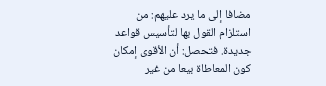مضافا إلى ما يرد عليهم: من استلزام القول بها لتأسيس قواعد جديدة. فتحصل: أن الأقوى إمكان كون المعاطاة بيعا من غير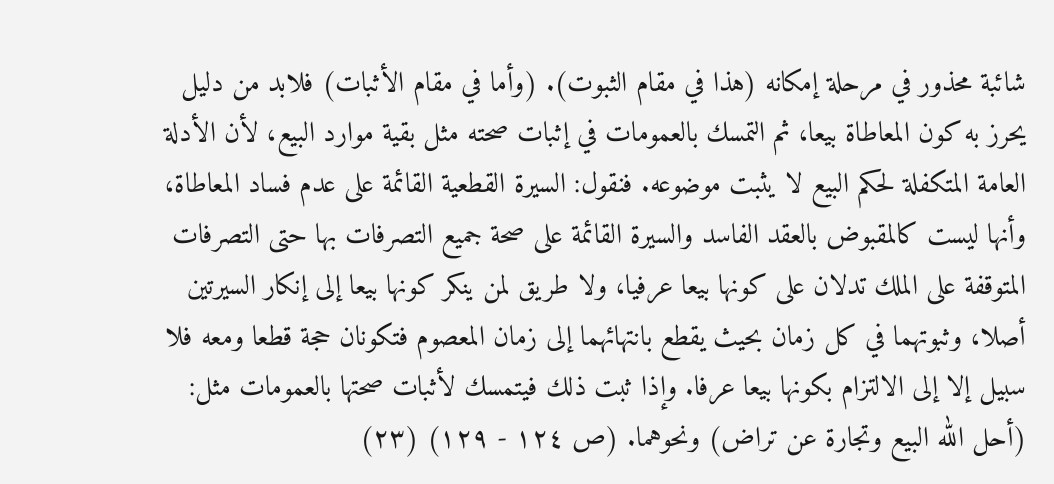شائبة محذور في مرحلة إمكانه (هذا في مقام الثبوت). (وأما في مقام الأثبات) فلابد من دليل يحرز به كون المعاطاة بيعا، ثم التمسك بالعمومات في إثبات صحته مثل بقية موارد البيع، لأن الأدلة العامة المتكفلة لحكم البيع لا يثبت موضوعه. فنقول: السيرة القطعية القائمة على عدم فساد المعاطاة، وأنها ليست كالمقبوض بالعقد الفاسد والسيرة القائمة على صحة جميع التصرفات بها حتى التصرفات المتوقفة على الملك تدلان على كونها بيعا عرفيا، ولا طريق لمن ينكر كونها بيعا إلى إنكار السيرتين أصلا، وثبوتهما في كل زمان بحيث يقطع بانتهائهما إلى زمان المعصوم فتكونان حجة قطعا ومعه فلا سبيل إلا إلى الالتزام بكونها بيعا عرفا. وإذا ثبت ذلك فيتمسك لأثبات صحتها بالعمومات مثل: (أحل الله البيع وتجارة عن تراض) ونحوهما. (ص ١٢٤ - ١٢٩) (٢٣)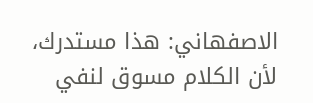الاصفهاني: هذا مستدرك، لأن الكلام مسوق لنفي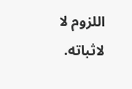اللزوم لا لاثباته.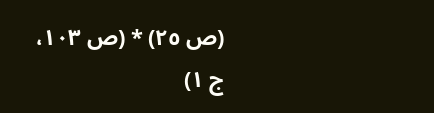(ص ٢٥) * (ص ١٠٣، ج ١)